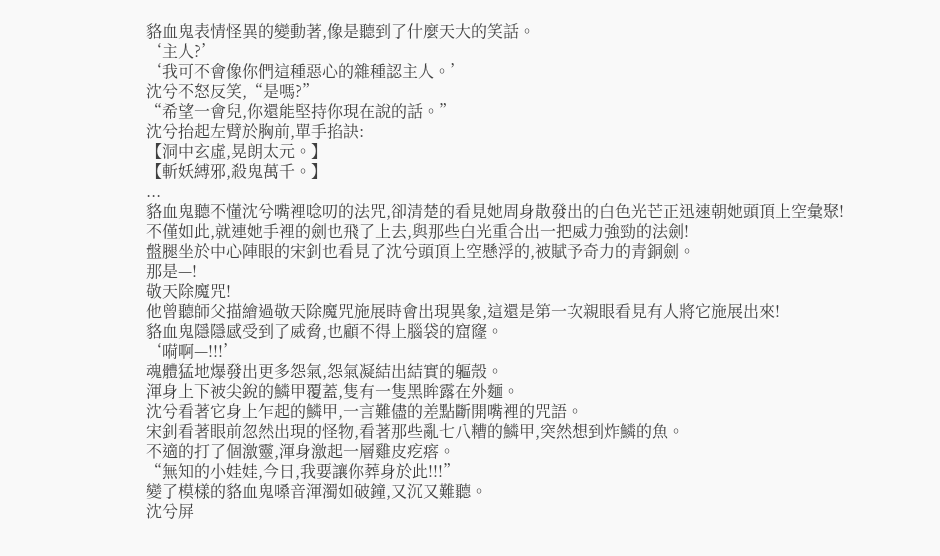貉血鬼表情怪異的變動著,像是聽到了什麼天大的笑話。
‘主人?’
‘我可不會像你們這種惡心的雜種認主人。’
沈兮不怒反笑,“是嗎?”
“希望一會兒,你還能堅持你現在說的話。”
沈兮抬起左臂於胸前,單手掐訣:
【洞中玄虛,晃朗太元。】
【斬妖縛邪,殺鬼萬千。】
...
貉血鬼聽不懂沈兮嘴裡唸叨的法咒,卻清楚的看見她周身散發出的白色光芒正迅速朝她頭頂上空彙聚!
不僅如此,就連她手裡的劍也飛了上去,與那些白光重合出一把威力強勁的法劍!
盤腿坐於中心陣眼的宋釗也看見了沈兮頭頂上空懸浮的,被賦予奇力的青銅劍。
那是—!
敬天除魔咒!
他曾聽師父描繪過敬天除魔咒施展時會出現異象,這還是第一次親眼看見有人將它施展出來!
貉血鬼隱隱感受到了威脅,也顧不得上腦袋的窟窿。
‘嗬啊—!!!’
魂體猛地爆發出更多怨氣,怨氣凝結出結實的軀殼。
渾身上下被尖銳的鱗甲覆蓋,隻有一隻黑眸露在外麵。
沈兮看著它身上乍起的鱗甲,一言難儘的差點斷開嘴裡的咒語。
宋釗看著眼前忽然出現的怪物,看著那些亂七八糟的鱗甲,突然想到炸鱗的魚。
不適的打了個激靈,渾身激起一層雞皮疙瘩。
“無知的小娃娃,今日,我要讓你葬身於此!!!”
變了模樣的貉血鬼嗓音渾濁如破鐘,又沉又難聽。
沈兮屏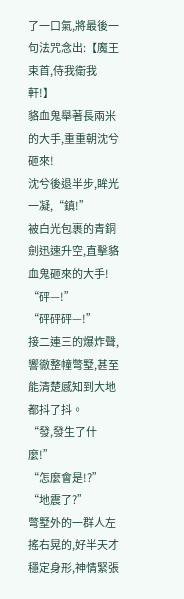了一口氣,將最後一句法咒念出:【魔王束首,侍我衛我軒!】
貉血鬼舉著長兩米的大手,重重朝沈兮砸來!
沈兮後退半步,眸光一凝,“鎮!”
被白光包裹的青銅劍迅速升空,直擊貉血鬼砸來的大手!
“砰—!”
“砰砰砰—!”
接二連三的爆炸聲,響徹整幢彆墅,甚至能清楚感知到大地都抖了抖。
“發,發生了什麼!”
“怎麼會是!?”
“地震了?”
彆墅外的一群人左搖右晃的,好半天才穩定身形,神情緊張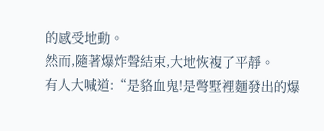的感受地動。
然而,隨著爆炸聲結束,大地恢複了平靜。
有人大喊道:“是貉血鬼!是彆墅裡麵發出的爆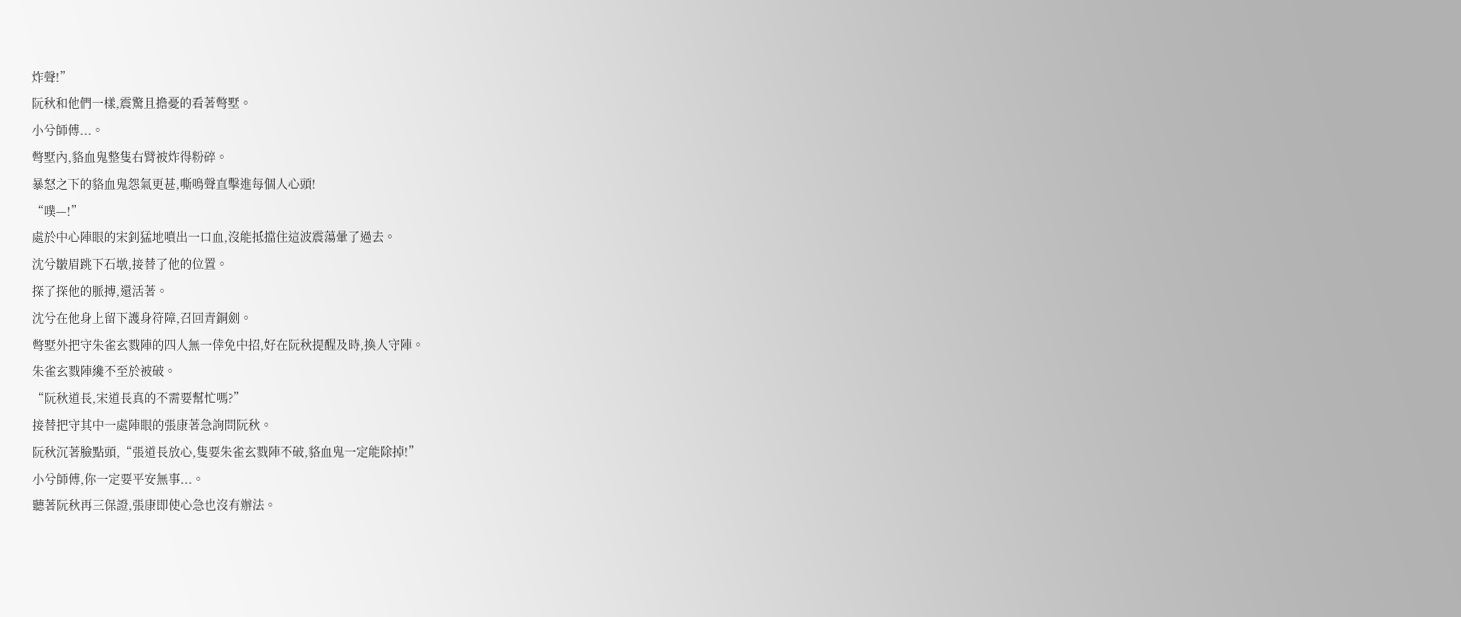炸聲!”
阮秋和他們一樣,震驚且擔憂的看著彆墅。
小兮師傅...。
彆墅內,貉血鬼整隻右臂被炸得粉碎。
暴怒之下的貉血鬼怨氣更甚,嘶鳴聲直擊進每個人心頭!
“噗—!”
處於中心陣眼的宋釗猛地噴出一口血,沒能抵擋住這波震蕩暈了過去。
沈兮皺眉跳下石墩,接替了他的位置。
探了探他的脈搏,還活著。
沈兮在他身上留下護身符障,召回青銅劍。
彆墅外把守朱雀玄戮陣的四人無一倖免中招,好在阮秋提醒及時,換人守陣。
朱雀玄戮陣纔不至於被破。
“阮秋道長,宋道長真的不需要幫忙嗎?”
接替把守其中一處陣眼的張康著急詢問阮秋。
阮秋沉著臉點頭,“張道長放心,隻要朱雀玄戮陣不破,貉血鬼一定能除掉!”
小兮師傅,你一定要平安無事...。
聽著阮秋再三保證,張康即使心急也沒有辦法。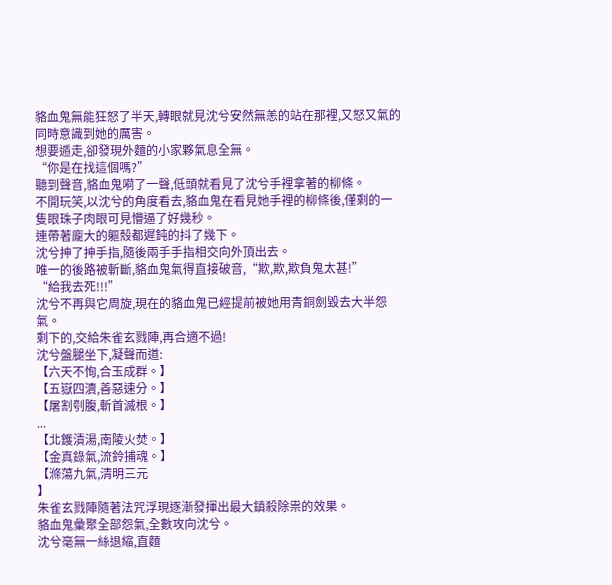貉血鬼無能狂怒了半天,轉眼就見沈兮安然無恙的站在那裡,又怒又氣的同時意識到她的厲害。
想要遁走,卻發現外麵的小家夥氣息全無。
“你是在找這個嗎?”
聽到聲音,貉血鬼嗬了一聲,低頭就看見了沈兮手裡拿著的柳條。
不開玩笑,以沈兮的角度看去,貉血鬼在看見她手裡的柳條後,僅剩的一隻眼珠子肉眼可見懵逼了好幾秒。
連帶著龐大的軀殼都遲鈍的抖了幾下。
沈兮抻了抻手指,隨後兩手手指相交向外頂出去。
唯一的後路被斬斷,貉血鬼氣得直接破音,“欺,欺,欺負鬼太甚!”
“給我去死!!!”
沈兮不再與它周旋,現在的貉血鬼已經提前被她用青銅劍毀去大半怨氣。
剩下的,交給朱雀玄戮陣,再合適不過!
沈兮盤腿坐下,凝聲而道:
【六天不恂,合玉成群。】
【五嶽四瀆,善惡速分。】
【屠割刳腹,斬首滅根。】
...
【北鑊漬湯,南陵火焚。】
【金真錄氣,流鈴捕魂。】
【滌蕩九氣,清明三元
】
朱雀玄戮陣隨著法咒浮現逐漸發揮出最大鎮殺除祟的效果。
貉血鬼彙聚全部怨氣,全數攻向沈兮。
沈兮毫無一絲退縮,直麵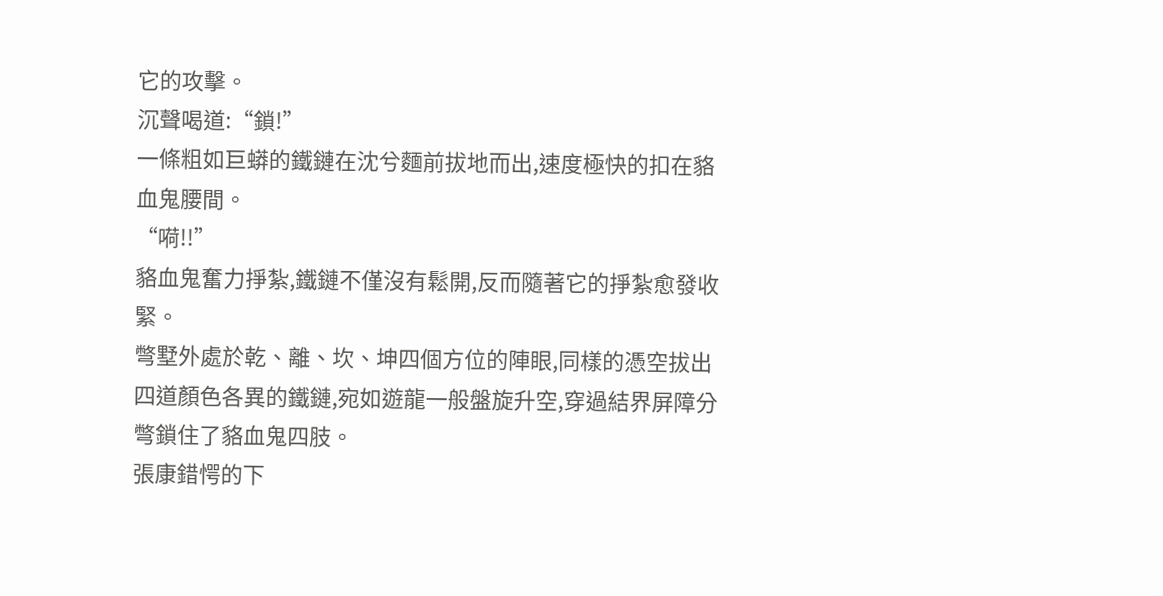它的攻擊。
沉聲喝道:“鎖!”
一條粗如巨蟒的鐵鏈在沈兮麵前拔地而出,速度極快的扣在貉血鬼腰間。
“嗬!!”
貉血鬼奮力掙紮,鐵鏈不僅沒有鬆開,反而隨著它的掙紮愈發收緊。
彆墅外處於乾、離、坎、坤四個方位的陣眼,同樣的憑空拔出四道顏色各異的鐵鏈,宛如遊龍一般盤旋升空,穿過結界屏障分彆鎖住了貉血鬼四肢。
張康錯愕的下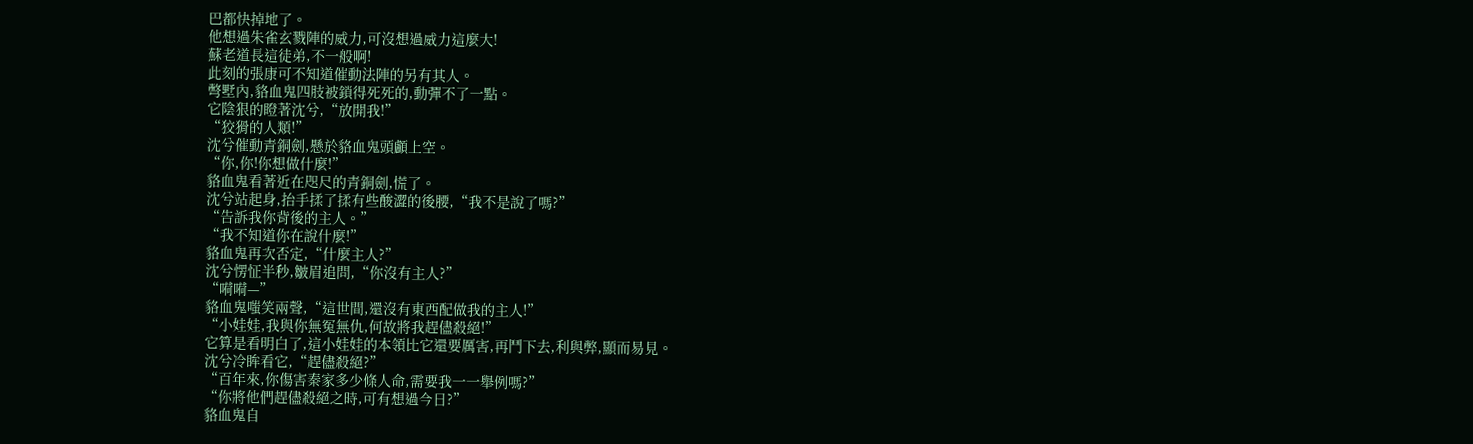巴都快掉地了。
他想過朱雀玄戮陣的威力,可沒想過威力這麼大!
蘇老道長這徒弟,不一般啊!
此刻的張康可不知道催動法陣的另有其人。
彆墅內,貉血鬼四肢被鎖得死死的,動彈不了一點。
它陰狠的瞪著沈兮,“放開我!”
“狡猾的人類!”
沈兮催動青銅劍,懸於貉血鬼頭顱上空。
“你,你!你想做什麼!”
貉血鬼看著近在咫尺的青銅劍,慌了。
沈兮站起身,抬手揉了揉有些酸澀的後腰,“我不是說了嗎?”
“告訴我你背後的主人。”
“我不知道你在說什麼!”
貉血鬼再次否定,“什麼主人?”
沈兮愣怔半秒,皺眉追問,“你沒有主人?”
“嗬嗬—”
貉血鬼嗤笑兩聲,“這世間,還沒有東西配做我的主人!”
“小娃娃,我與你無冤無仇,何故將我趕儘殺絕!”
它算是看明白了,這小娃娃的本領比它還要厲害,再鬥下去,利與弊,顯而易見。
沈兮冷眸看它,“趕儘殺絕?”
“百年來,你傷害秦家多少條人命,需要我一一舉例嗎?”
“你將他們趕儘殺絕之時,可有想過今日?”
貉血鬼自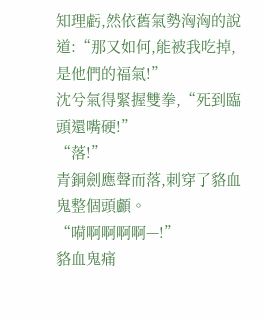知理虧,然依舊氣勢洶洶的說道:“那又如何,能被我吃掉,是他們的福氣!”
沈兮氣得緊握雙拳,“死到臨頭還嘴硬!”
“落!”
青銅劍應聲而落,刺穿了貉血鬼整個頭顱。
“嗬啊啊啊啊—!”
貉血鬼痛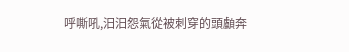呼嘶吼,汩汩怨氣從被刺穿的頭顱奔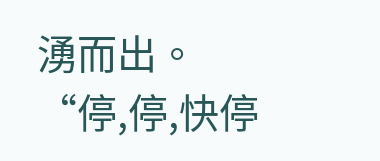湧而出。
“停,停,快停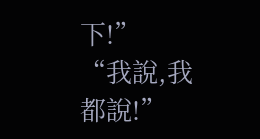下!”
“我說,我都說!”